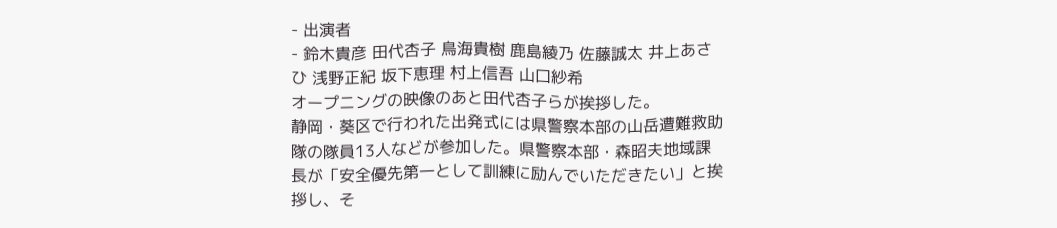- 出演者
- 鈴木貴彦 田代杏子 鳥海貴樹 鹿島綾乃 佐藤誠太 井上あさひ 浅野正紀 坂下恵理 村上信吾 山口紗希
オープニングの映像のあと田代杏子らが挨拶した。
静岡・葵区で行われた出発式には県警察本部の山岳遭難救助隊の隊員13人などが参加した。県警察本部・森昭夫地域課長が「安全優先第一として訓練に励んでいただきたい」と挨拶し、そ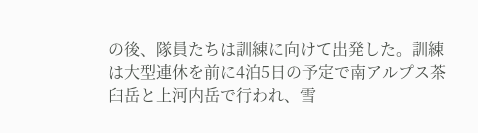の後、隊員たちは訓練に向けて出発した。訓練は大型連休を前に4泊5日の予定で南アルプス茶臼岳と上河内岳で行われ、雪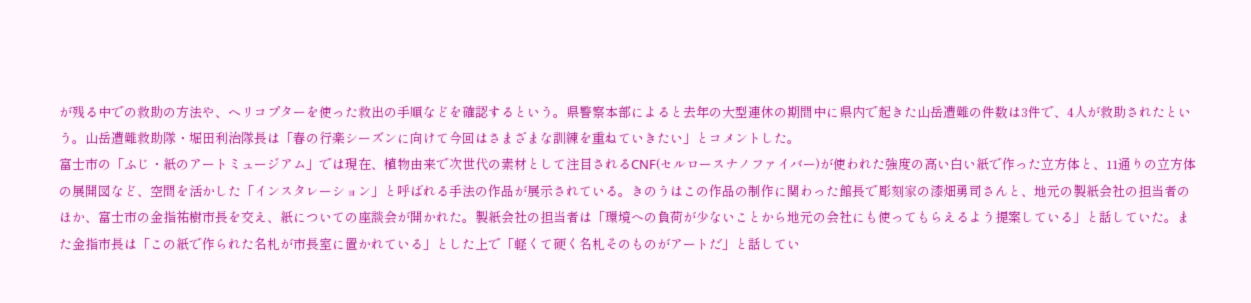が残る中での救助の方法や、ヘリコプターを使った救出の手順などを確認するという。県警察本部によると去年の大型連休の期間中に県内で起きた山岳遭難の件数は3件で、4人が救助されたという。山岳遭難救助隊・堀田利治隊長は「春の行楽シーズンに向けて今回はさまざまな訓練を重ねていきたい」とコメントした。
富士市の「ふじ・紙のアートミュージアム」では現在、植物由来で次世代の素材として注目されるCNF(セルロースナノファイバー)が使われた強度の高い白い紙で作った立方体と、11通りの立方体の展開図など、空間を活かした「インスタレーション」と呼ばれる手法の作品が展示されている。きのうはこの作品の制作に関わった館長で彫刻家の漆畑勇司さんと、地元の製紙会社の担当者のほか、富士市の金指祐樹市長を交え、紙についての座談会が開かれた。製紙会社の担当者は「環境への負荷が少ないことから地元の会社にも使ってもらえるよう提案している」と話していた。また金指市長は「この紙で作られた名札が市長室に置かれている」とした上で「軽くて硬く名札そのものがアートだ」と話してい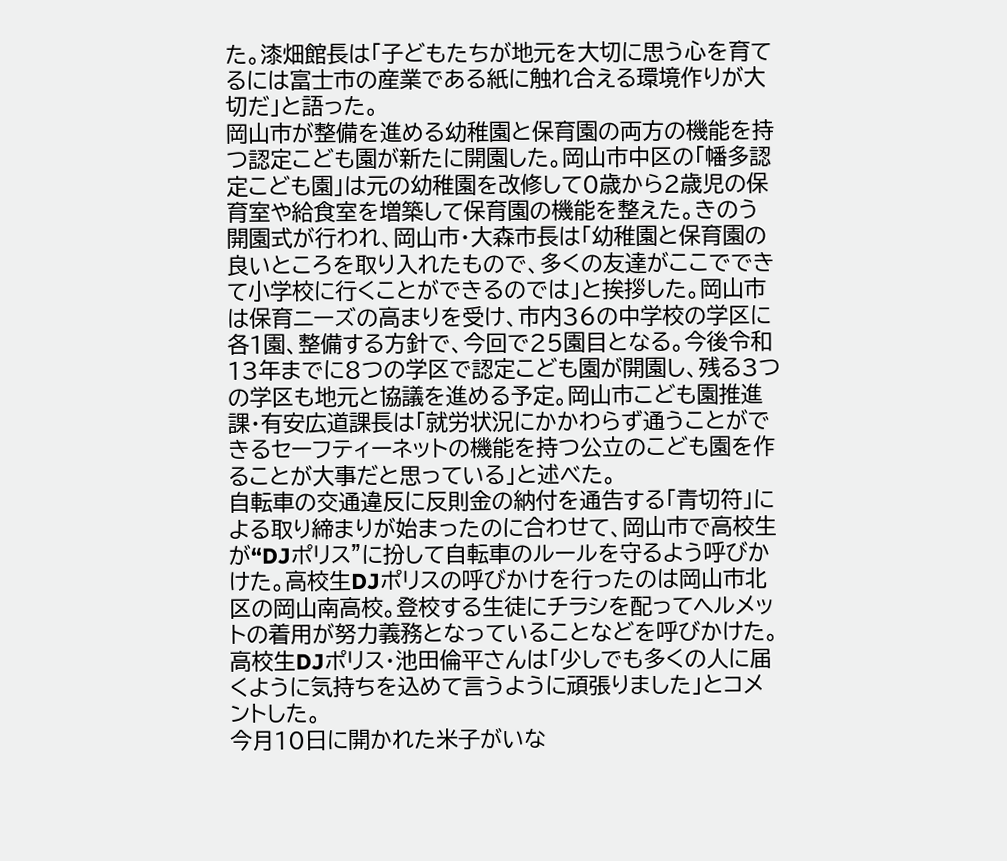た。漆畑館長は「子どもたちが地元を大切に思う心を育てるには富士市の産業である紙に触れ合える環境作りが大切だ」と語った。
岡山市が整備を進める幼稚園と保育園の両方の機能を持つ認定こども園が新たに開園した。岡山市中区の「幡多認定こども園」は元の幼稚園を改修して0歳から2歳児の保育室や給食室を増築して保育園の機能を整えた。きのう開園式が行われ、岡山市・大森市長は「幼稚園と保育園の良いところを取り入れたもので、多くの友達がここでできて小学校に行くことができるのでは」と挨拶した。岡山市は保育ニーズの高まりを受け、市内36の中学校の学区に各1園、整備する方針で、今回で25園目となる。今後令和13年までに8つの学区で認定こども園が開園し、残る3つの学区も地元と協議を進める予定。岡山市こども園推進課・有安広道課長は「就労状況にかかわらず通うことができるセーフティーネットの機能を持つ公立のこども園を作ることが大事だと思っている」と述べた。
自転車の交通違反に反則金の納付を通告する「青切符」による取り締まりが始まったのに合わせて、岡山市で高校生が“DJポリス”に扮して自転車のルールを守るよう呼びかけた。高校生DJポリスの呼びかけを行ったのは岡山市北区の岡山南高校。登校する生徒にチラシを配ってヘルメットの着用が努力義務となっていることなどを呼びかけた。高校生DJポリス・池田倫平さんは「少しでも多くの人に届くように気持ちを込めて言うように頑張りました」とコメントした。
今月10日に開かれた米子がいな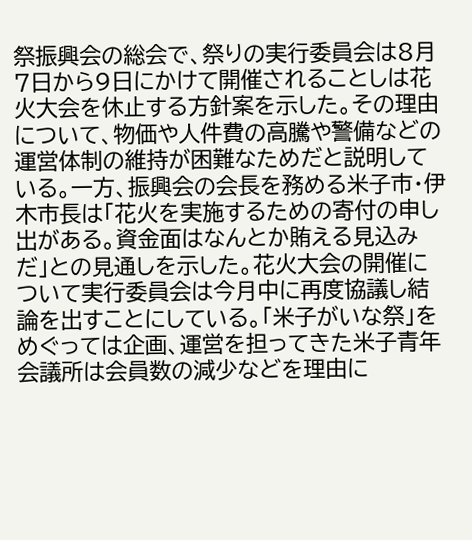祭振興会の総会で、祭りの実行委員会は8月7日から9日にかけて開催されることしは花火大会を休止する方針案を示した。その理由について、物価や人件費の高騰や警備などの運営体制の維持が困難なためだと説明している。一方、振興会の会長を務める米子市・伊木市長は「花火を実施するための寄付の申し出がある。資金面はなんとか賄える見込みだ」との見通しを示した。花火大会の開催について実行委員会は今月中に再度協議し結論を出すことにしている。「米子がいな祭」をめぐっては企画、運営を担ってきた米子青年会議所は会員数の減少などを理由に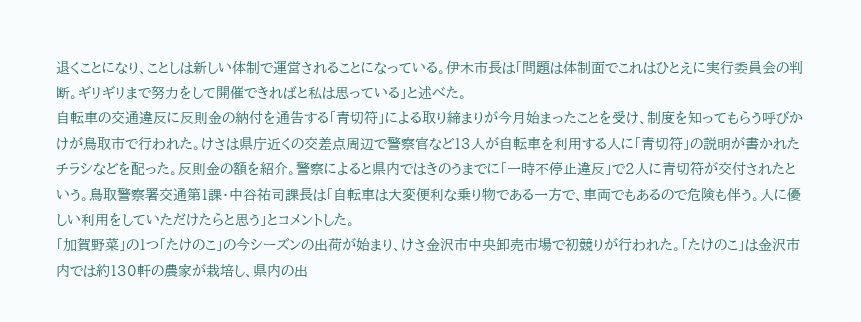退くことになり、ことしは新しい体制で運営されることになっている。伊木市長は「問題は体制面でこれはひとえに実行委員会の判断。ギリギリまで努力をして開催できればと私は思っている」と述べた。
自転車の交通違反に反則金の納付を通告する「青切符」による取り締まりが今月始まったことを受け、制度を知ってもらう呼びかけが鳥取市で行われた。けさは県庁近くの交差点周辺で警察官など13人が自転車を利用する人に「青切符」の説明が書かれたチラシなどを配った。反則金の額を紹介。警察によると県内ではきのうまでに「一時不停止違反」で2人に青切符が交付されたという。鳥取警察署交通第1課・中谷祐司課長は「自転車は大変便利な乗り物である一方で、車両でもあるので危険も伴う。人に優しい利用をしていただけたらと思う」とコメントした。
「加賀野菜」の1つ「たけのこ」の今シーズンの出荷が始まり、けさ金沢市中央卸売市場で初競りが行われた。「たけのこ」は金沢市内では約130軒の農家が栽培し、県内の出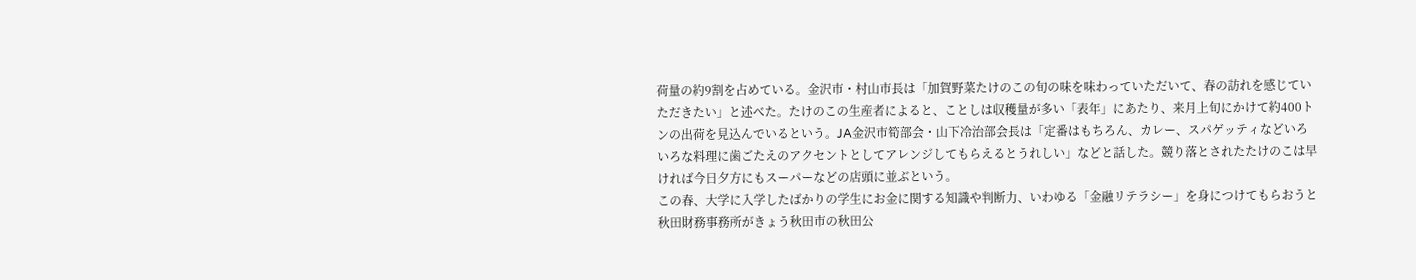荷量の約9割を占めている。金沢市・村山市長は「加賀野菜たけのこの旬の味を味わっていただいて、春の訪れを感じていただきたい」と述べた。たけのこの生産者によると、ことしは収穫量が多い「表年」にあたり、来月上旬にかけて約400トンの出荷を見込んでいるという。JA金沢市筍部会・山下冷治部会長は「定番はもちろん、カレー、スパゲッティなどいろいろな料理に歯ごたえのアクセントとしてアレンジしてもらえるとうれしい」などと話した。競り落とされたたけのこは早ければ今日夕方にもスーパーなどの店頭に並ぶという。
この春、大学に入学したばかりの学生にお金に関する知識や判断力、いわゆる「金融リテラシー」を身につけてもらおうと秋田財務事務所がきょう秋田市の秋田公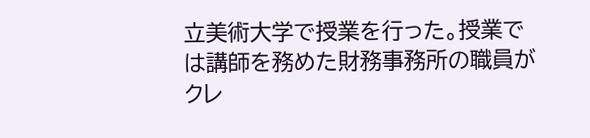立美術大学で授業を行った。授業では講師を務めた財務事務所の職員がクレ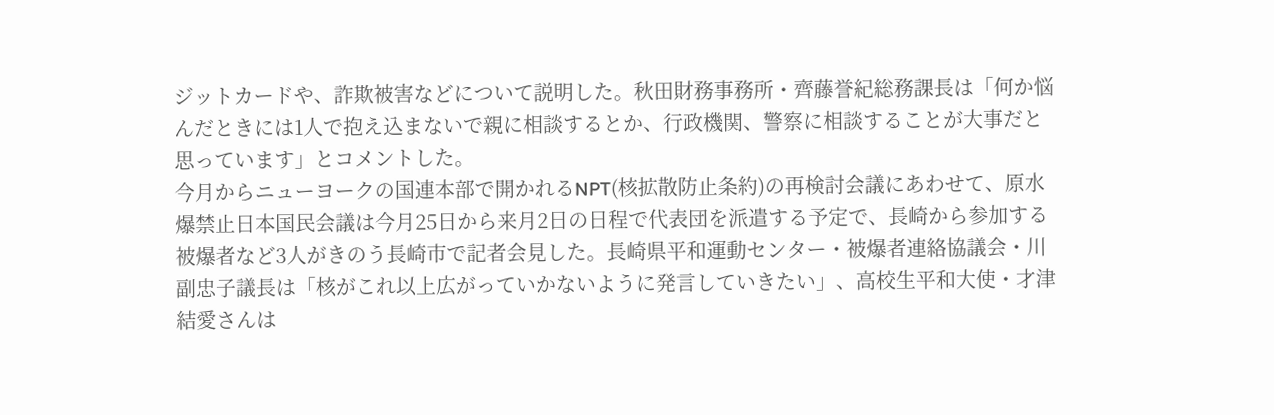ジットカードや、詐欺被害などについて説明した。秋田財務事務所・齊藤誉紀総務課長は「何か悩んだときには1人で抱え込まないで親に相談するとか、行政機関、警察に相談することが大事だと思っています」とコメントした。
今月からニューヨークの国連本部で開かれるNPT(核拡散防止条約)の再検討会議にあわせて、原水爆禁止日本国民会議は今月25日から来月2日の日程で代表団を派遣する予定で、長崎から参加する被爆者など3人がきのう長崎市で記者会見した。長崎県平和運動センター・被爆者連絡協議会・川副忠子議長は「核がこれ以上広がっていかないように発言していきたい」、高校生平和大使・才津結愛さんは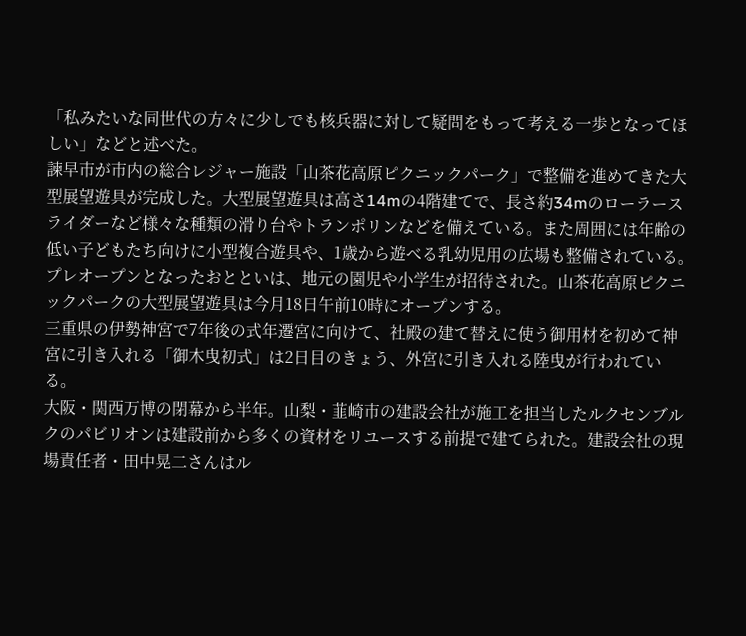「私みたいな同世代の方々に少しでも核兵器に対して疑問をもって考える一歩となってほしい」などと述べた。
諫早市が市内の総合レジャー施設「山茶花高原ピクニックパーク」で整備を進めてきた大型展望遊具が完成した。大型展望遊具は高さ14mの4階建てで、長さ約34mのローラースライダーなど様々な種類の滑り台やトランポリンなどを備えている。また周囲には年齢の低い子どもたち向けに小型複合遊具や、1歳から遊べる乳幼児用の広場も整備されている。プレオープンとなったおとといは、地元の園児や小学生が招待された。山茶花高原ピクニックパークの大型展望遊具は今月18日午前10時にオープンする。
三重県の伊勢神宮で7年後の式年遷宮に向けて、社殿の建て替えに使う御用材を初めて神宮に引き入れる「御木曳初式」は2日目のきょう、外宮に引き入れる陸曳が行われている。
大阪・関西万博の閉幕から半年。山梨・韮崎市の建設会社が施工を担当したルクセンブルクのパビリオンは建設前から多くの資材をリユースする前提で建てられた。建設会社の現場責任者・田中晃二さんはル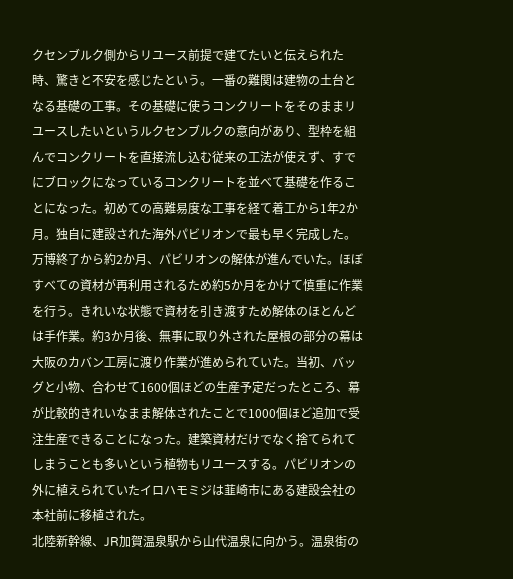クセンブルク側からリユース前提で建てたいと伝えられた時、驚きと不安を感じたという。一番の難関は建物の土台となる基礎の工事。その基礎に使うコンクリートをそのままリユースしたいというルクセンブルクの意向があり、型枠を組んでコンクリートを直接流し込む従来の工法が使えず、すでにブロックになっているコンクリートを並べて基礎を作ることになった。初めての高難易度な工事を経て着工から1年2か月。独自に建設された海外パビリオンで最も早く完成した。万博終了から約2か月、パビリオンの解体が進んでいた。ほぼすべての資材が再利用されるため約5か月をかけて慎重に作業を行う。きれいな状態で資材を引き渡すため解体のほとんどは手作業。約3か月後、無事に取り外された屋根の部分の幕は大阪のカバン工房に渡り作業が進められていた。当初、バッグと小物、合わせて1600個ほどの生産予定だったところ、幕が比較的きれいなまま解体されたことで1000個ほど追加で受注生産できることになった。建築資材だけでなく捨てられてしまうことも多いという植物もリユースする。パビリオンの外に植えられていたイロハモミジは韮崎市にある建設会社の本社前に移植された。
北陸新幹線、JR加賀温泉駅から山代温泉に向かう。温泉街の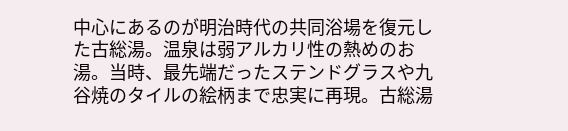中心にあるのが明治時代の共同浴場を復元した古総湯。温泉は弱アルカリ性の熱めのお湯。当時、最先端だったステンドグラスや九谷焼のタイルの絵柄まで忠実に再現。古総湯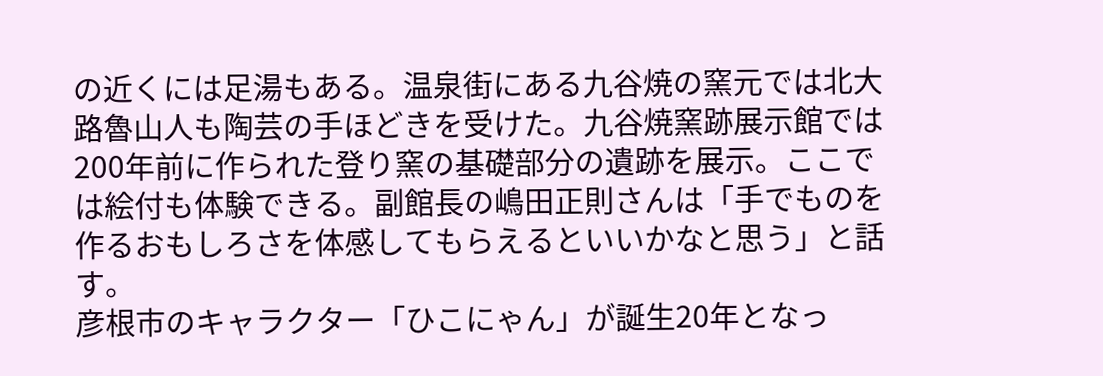の近くには足湯もある。温泉街にある九谷焼の窯元では北大路魯山人も陶芸の手ほどきを受けた。九谷焼窯跡展示館では200年前に作られた登り窯の基礎部分の遺跡を展示。ここでは絵付も体験できる。副館長の嶋田正則さんは「手でものを作るおもしろさを体感してもらえるといいかなと思う」と話す。
彦根市のキャラクター「ひこにゃん」が誕生20年となっ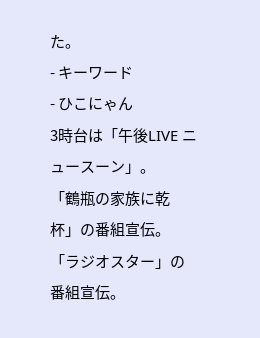た。
- キーワード
- ひこにゃん
3時台は「午後LIVE ニュースーン」。
「鶴瓶の家族に乾杯」の番組宣伝。
「ラジオスター」の番組宣伝。